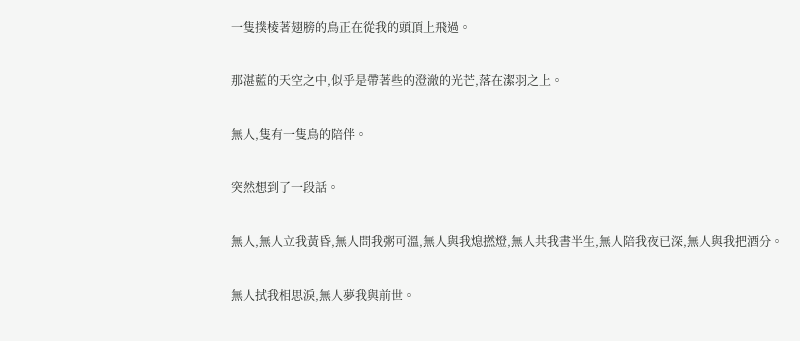一隻撲棱著翅膀的鳥正在從我的頭頂上飛過。

那湛藍的天空之中,似乎是帶著些的澄澈的光芒,落在潔羽之上。

無人,隻有一隻鳥的陪伴。

突然想到了一段話。

無人,無人立我黃昏,無人問我粥可溫,無人與我熄撚燈,無人共我書半生,無人陪我夜已深,無人與我把酒分。

無人拭我相思淚,無人夢我與前世。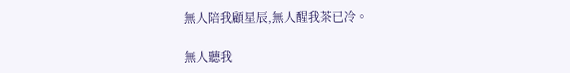無人陪我顧星辰,無人醒我茶已冷。

無人聽我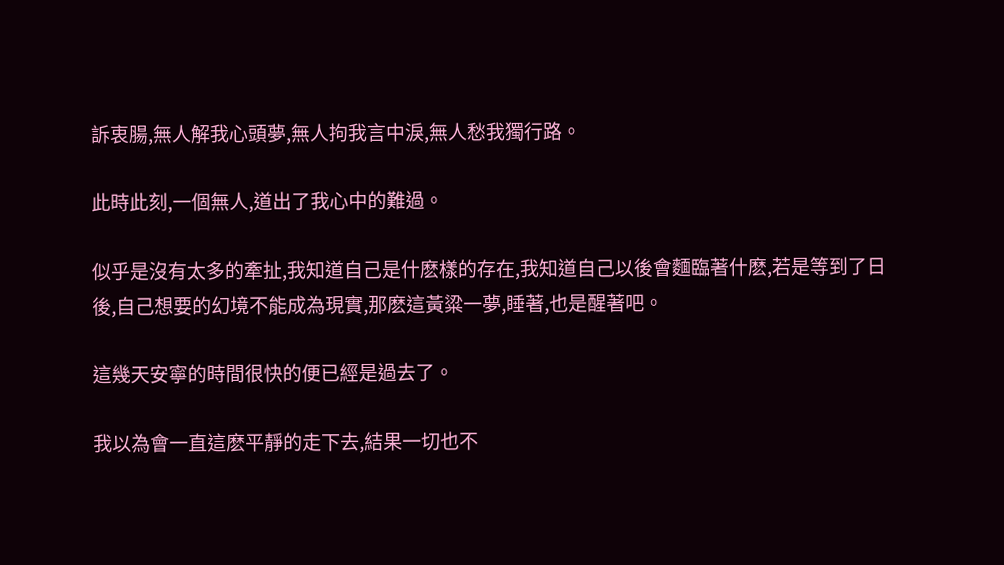訴衷腸,無人解我心頭夢,無人拘我言中淚,無人愁我獨行路。

此時此刻,一個無人,道出了我心中的難過。

似乎是沒有太多的牽扯,我知道自己是什麽樣的存在,我知道自己以後會麵臨著什麽,若是等到了日後,自己想要的幻境不能成為現實,那麽這黃粱一夢,睡著,也是醒著吧。

這幾天安寧的時間很快的便已經是過去了。

我以為會一直這麽平靜的走下去,結果一切也不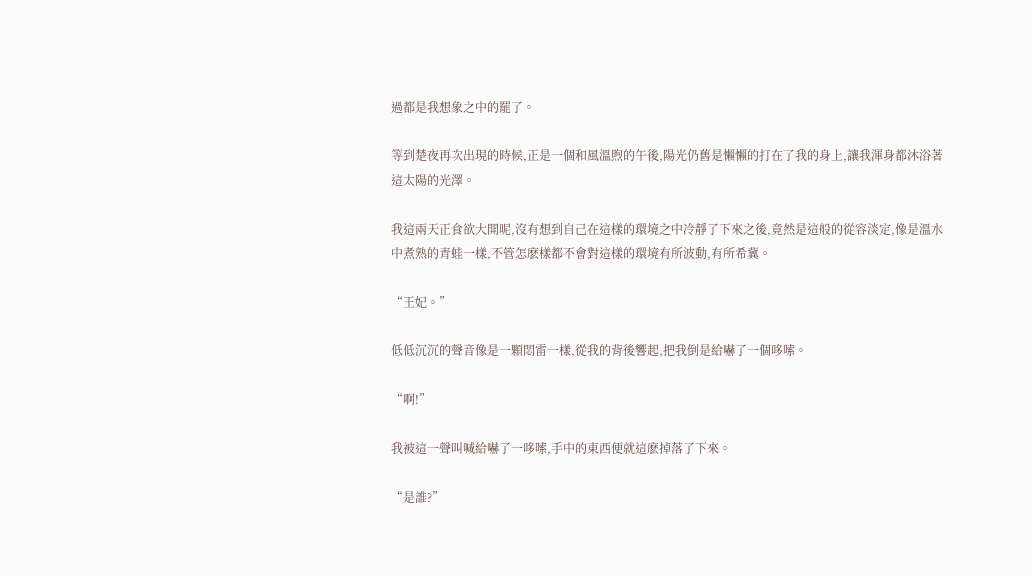過都是我想象之中的罷了。

等到楚夜再次出現的時候,正是一個和風溫煦的午後,陽光仍舊是懶懶的打在了我的身上,讓我渾身都沐浴著這太陽的光澤。

我這兩天正食欲大開呢,沒有想到自己在這樣的環境之中冷靜了下來之後,竟然是這般的從容淡定,像是溫水中煮熟的青蛙一樣,不管怎麽樣都不會對這樣的環境有所波動,有所希冀。

“王妃。”

低低沉沉的聲音像是一顆悶雷一樣,從我的背後響起,把我倒是給嚇了一個哆嗦。

“啊!”

我被這一聲叫喊給嚇了一哆嗦,手中的東西便就這麽掉落了下來。

“是誰?”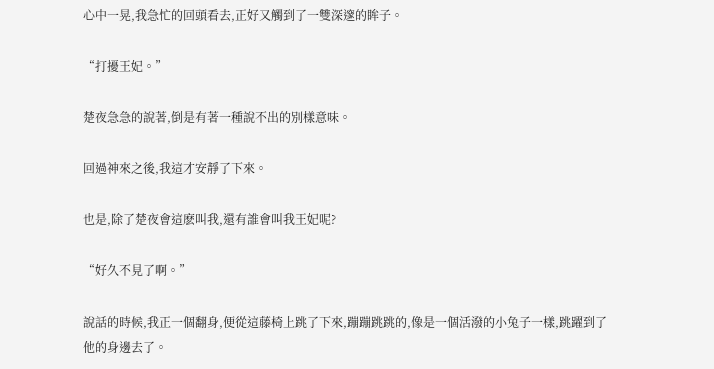心中一晃,我急忙的回頭看去,正好又觸到了一雙深邃的眸子。

“打擾王妃。”

楚夜急急的說著,倒是有著一種說不出的別樣意味。

回過神來之後,我這才安靜了下來。

也是,除了楚夜會這麽叫我,還有誰會叫我王妃呢?

“好久不見了啊。”

說話的時候,我正一個翻身,便從這藤椅上跳了下來,蹦蹦跳跳的,像是一個活潑的小兔子一樣,跳躍到了他的身邊去了。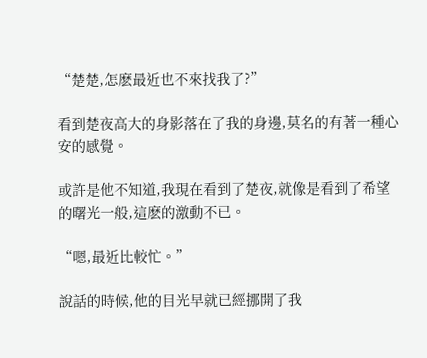“楚楚,怎麽最近也不來找我了?”

看到楚夜高大的身影落在了我的身邊,莫名的有著一種心安的感覺。

或許是他不知道,我現在看到了楚夜,就像是看到了希望的曙光一般,這麽的激動不已。

“嗯,最近比較忙。”

說話的時候,他的目光早就已經挪開了我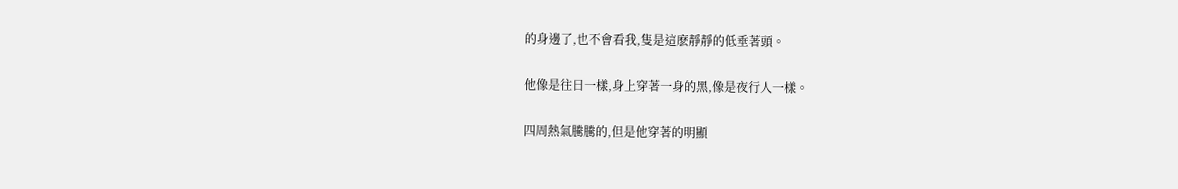的身邊了,也不會看我,隻是這麽靜靜的低垂著頭。

他像是往日一樣,身上穿著一身的黑,像是夜行人一樣。

四周熱氣騰騰的,但是他穿著的明顯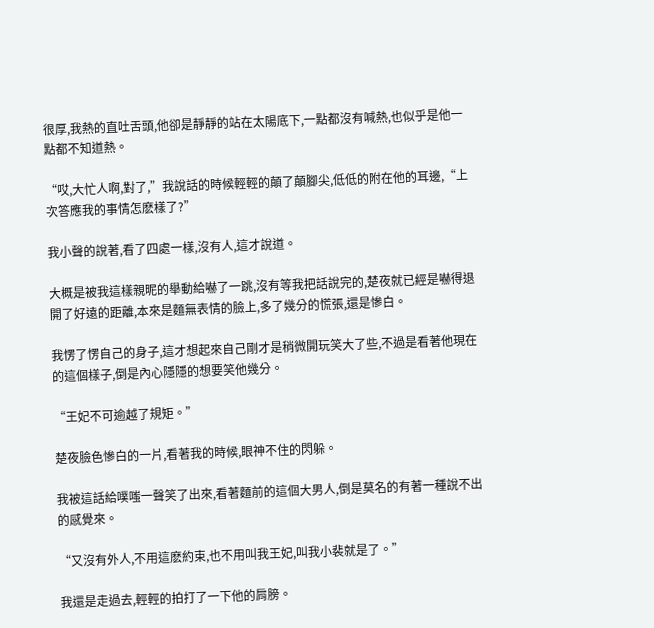很厚,我熱的直吐舌頭,他卻是靜靜的站在太陽底下,一點都沒有喊熱,也似乎是他一點都不知道熱。

“哎,大忙人啊,對了,”我說話的時候輕輕的顛了顛腳尖,低低的附在他的耳邊,“上次答應我的事情怎麽樣了?”

我小聲的說著,看了四處一樣,沒有人,這才說道。

大概是被我這樣親昵的舉動給嚇了一跳,沒有等我把話說完的,楚夜就已經是嚇得退開了好遠的距離,本來是麵無表情的臉上,多了幾分的慌張,還是慘白。

我愣了愣自己的身子,這才想起來自己剛才是稍微開玩笑大了些,不過是看著他現在的這個樣子,倒是內心隱隱的想要笑他幾分。

“王妃不可逾越了規矩。”

楚夜臉色慘白的一片,看著我的時候,眼神不住的閃躲。

我被這話給噗嗤一聲笑了出來,看著麵前的這個大男人,倒是莫名的有著一種說不出的感覺來。

“又沒有外人,不用這麽約束,也不用叫我王妃,叫我小裴就是了。”

我還是走過去,輕輕的拍打了一下他的肩膀。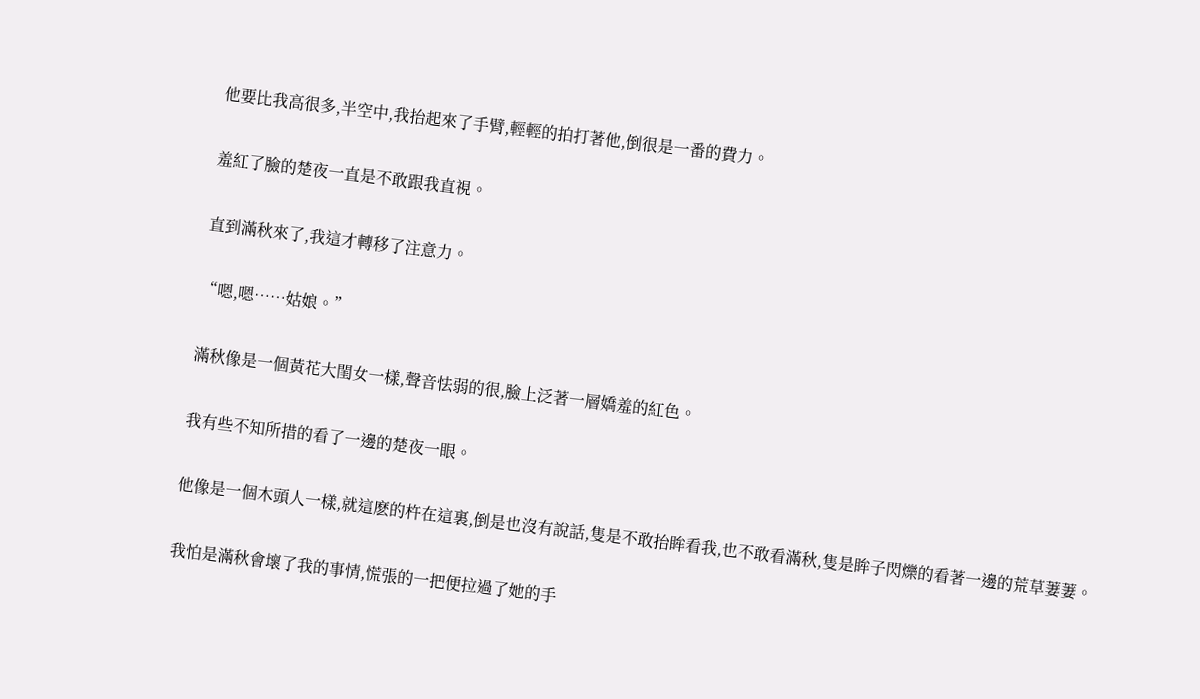他要比我高很多,半空中,我抬起來了手臂,輕輕的拍打著他,倒很是一番的費力。

羞紅了臉的楚夜一直是不敢跟我直視。

直到滿秋來了,我這才轉移了注意力。

“嗯,嗯……姑娘。”

滿秋像是一個黃花大閨女一樣,聲音怯弱的很,臉上泛著一層嬌羞的紅色。

我有些不知所措的看了一邊的楚夜一眼。

他像是一個木頭人一樣,就這麽的杵在這裏,倒是也沒有說話,隻是不敢抬眸看我,也不敢看滿秋,隻是眸子閃爍的看著一邊的荒草萋萋。

我怕是滿秋會壞了我的事情,慌張的一把便拉過了她的手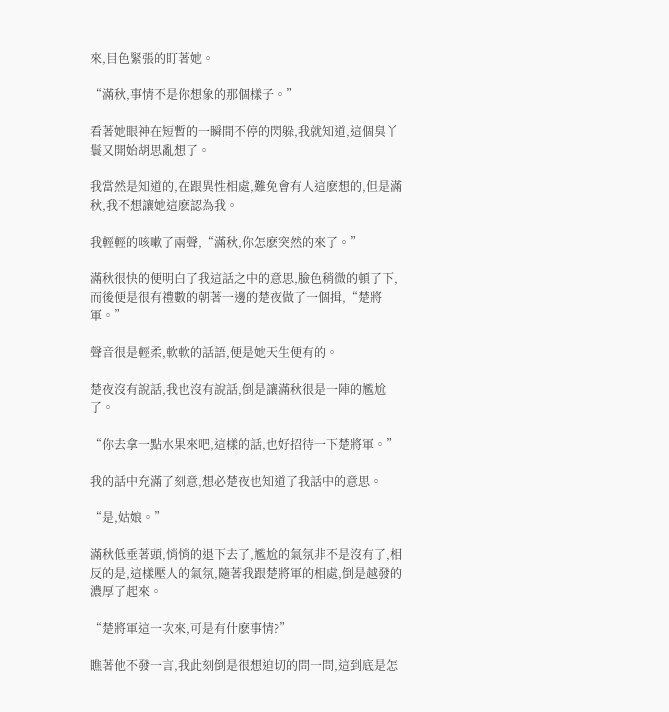來,目色緊張的盯著她。

“滿秋,事情不是你想象的那個樣子。”

看著她眼神在短暫的一瞬間不停的閃躲,我就知道,這個臭丫鬟又開始胡思亂想了。

我當然是知道的,在跟異性相處,難免會有人這麽想的,但是滿秋,我不想讓她這麽認為我。

我輕輕的咳嗽了兩聲,“滿秋,你怎麽突然的來了。”

滿秋很快的便明白了我這話之中的意思,臉色稍微的頓了下,而後便是很有禮數的朝著一邊的楚夜做了一個揖,“楚將軍。”

聲音很是輕柔,軟軟的話語,便是她天生便有的。

楚夜沒有說話,我也沒有說話,倒是讓滿秋很是一陣的尷尬了。

“你去拿一點水果來吧,這樣的話,也好招待一下楚將軍。”

我的話中充滿了刻意,想必楚夜也知道了我話中的意思。

“是,姑娘。”

滿秋低垂著頭,悄悄的退下去了,尷尬的氣氛非不是沒有了,相反的是,這樣壓人的氣氛,隨著我跟楚將軍的相處,倒是越發的濃厚了起來。

“楚將軍這一次來,可是有什麽事情?”

瞧著他不發一言,我此刻倒是很想迫切的問一問,這到底是怎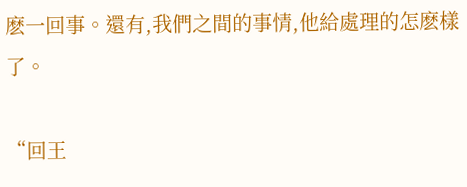麽一回事。還有,我們之間的事情,他給處理的怎麽樣了。

“回王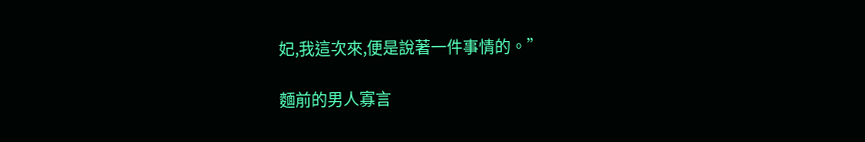妃,我這次來,便是說著一件事情的。”

麵前的男人寡言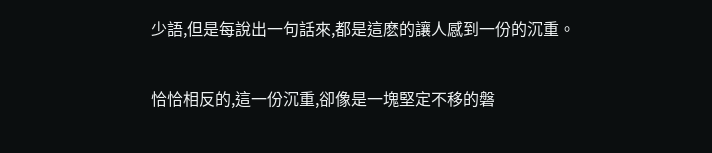少語,但是每說出一句話來,都是這麽的讓人感到一份的沉重。

恰恰相反的,這一份沉重,卻像是一塊堅定不移的磐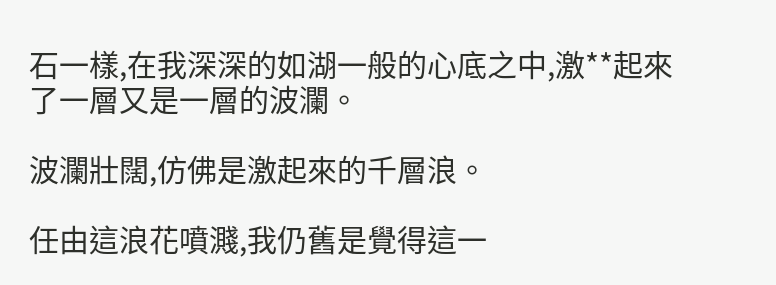石一樣,在我深深的如湖一般的心底之中,激**起來了一層又是一層的波瀾。

波瀾壯闊,仿佛是激起來的千層浪。

任由這浪花噴濺,我仍舊是覺得這一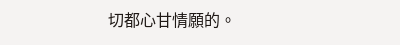切都心甘情願的。